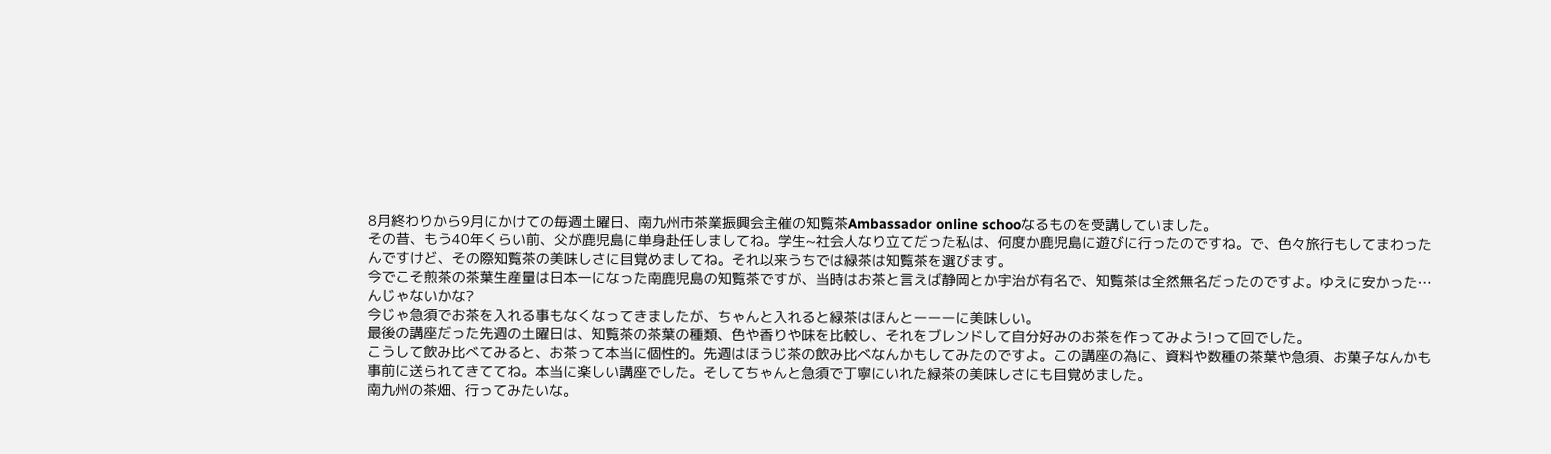8月終わりから9月にかけての毎週土曜日、南九州市茶業振興会主催の知覧茶Ambassador online schooなるものを受講していました。
その昔、もう40年くらい前、父が鹿児島に単身赴任しましてね。学生~社会人なり立てだった私は、何度か鹿児島に遊びに行ったのですね。で、色々旅行もしてまわったんですけど、その際知覧茶の美味しさに目覚めましてね。それ以来うちでは緑茶は知覧茶を選びます。
今でこそ煎茶の茶葉生産量は日本一になった南鹿児島の知覧茶ですが、当時はお茶と言えば静岡とか宇治が有名で、知覧茶は全然無名だったのですよ。ゆえに安かった…んじゃないかな?
今じゃ急須でお茶を入れる事もなくなってきましたが、ちゃんと入れると緑茶はほんとーーーに美味しい。
最後の講座だった先週の土曜日は、知覧茶の茶葉の種類、色や香りや味を比較し、それをブレンドして自分好みのお茶を作ってみよう!って回でした。
こうして飲み比べてみると、お茶って本当に個性的。先週はほうじ茶の飲み比べなんかもしてみたのですよ。この講座の為に、資料や数種の茶葉や急須、お菓子なんかも事前に送られてきててね。本当に楽しい講座でした。そしてちゃんと急須で丁寧にいれた緑茶の美味しさにも目覚めました。
南九州の茶畑、行ってみたいな。